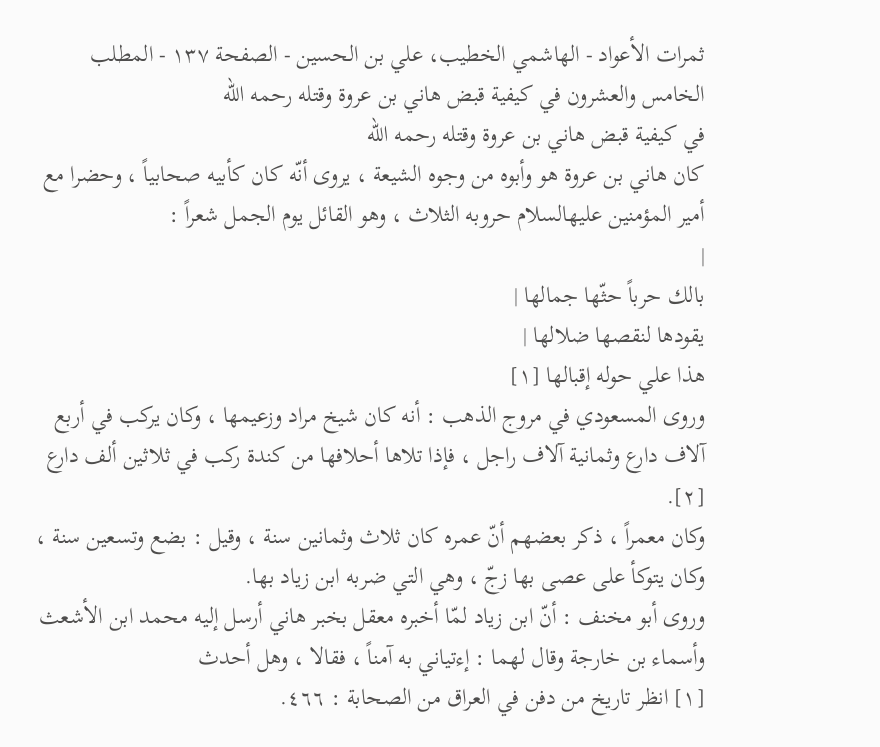ثمرات الأعواد - الهاشمي الخطيب، علي بن الحسين - الصفحة ١٣٧ - المطلب الخامس والعشرون في كيفية قبض هاني بن عروة وقتله رحمه الله
في كيفية قبض هاني بن عروة وقتله رحمه الله
كان هاني بن عروة هو وأبوه من وجوه الشيعة ، يروى أنّه كان كأبيه صحابياً ، وحضرا مع أمير المؤمنين عليهالسلام حروبه الثلاث ، وهو القائل يوم الجمل شعراً :
|
بالك حرباً حثّها جمالها |
يقودها لنقصها ضلالها |
هذا علي حوله إقبالها [١]
وروى المسعودي في مروج الذهب : أنه كان شيخ مراد وزعيمها ، وكان يركب في أربع آلاف دارع وثمانية آلاف راجل ، فإذا تلاها أحلافها من كندة ركب في ثلاثين ألف دارع [٢].
وكان معمراً ، ذكر بعضهم أنّ عمره كان ثلاث وثمانين سنة ، وقيل : بضع وتسعين سنة ، وكان يتوكأ على عصى بها زجّ ، وهي التي ضربه ابن زياد بها.
وروى أبو مخنف : أنّ ابن زياد لمّا أخبره معقل بخبر هاني أرسل إليه محمد ابن الأشعث وأسماء بن خارجة وقال لهما : إءتياني به آمناً ، فقالا ، وهل أحدث
[١] انظر تاريخ من دفن في العراق من الصحابة : ٤٦٦.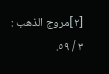[٢]مروج الذهب : ٣ / ٥٩.